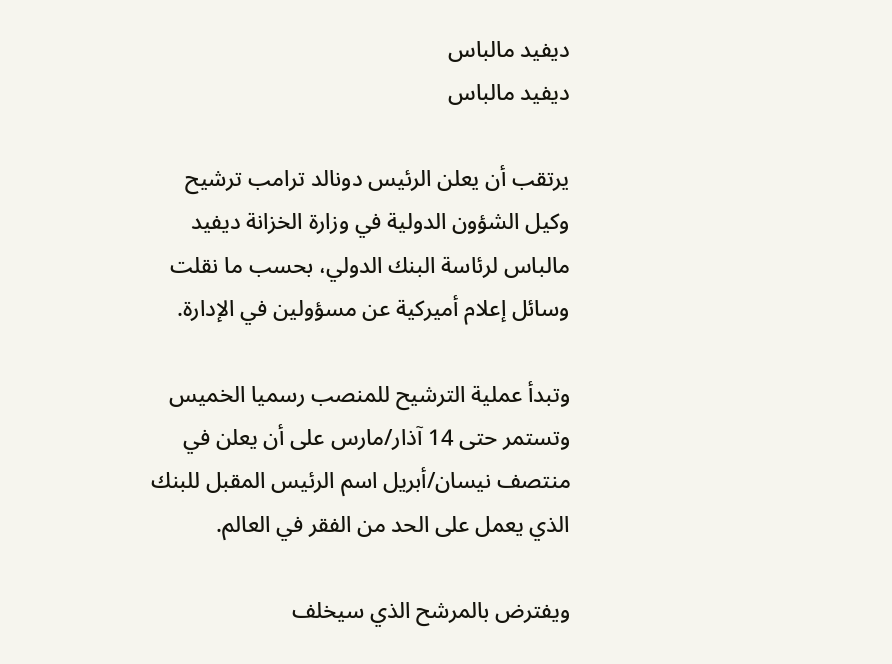ديفيد مالباس
ديفيد مالباس

يرتقب أن يعلن الرئيس دونالد ترامب ترشيح وكيل الشؤون الدولية في وزارة الخزانة ديفيد مالباس لرئاسة البنك الدولي، بحسب ما نقلت وسائل إعلام أميركية عن مسؤولين في الإدارة.

وتبدأ عملية الترشيح للمنصب رسميا الخميس وتستمر حتى 14 آذار/مارس على أن يعلن في منتصف نيسان/أبريل اسم الرئيس المقبل للبنك الذي يعمل على الحد من الفقر في العالم.

ويفترض بالمرشح الذي سيخلف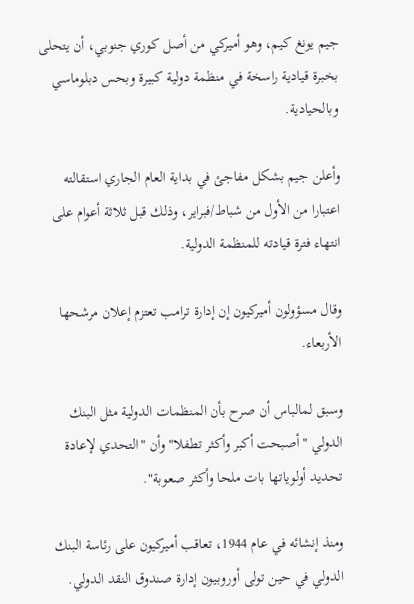جيم يونغ كيم، وهو أميركي من أصل كوري جنوبي، أن يتحلى بخبرة قيادية راسخة في منظمة دولية كبيرة وبحس دبلوماسي وبالحيادية.

وأعلن جيم بشكل مفاجئ في بداية العام الجاري استقالته اعتبارا من الأول من شباط/فبراير، وذلك قبل ثلاثة أعوام على انتهاء فترة قيادته للمنظمة الدولية.

وقال مسؤولون أميركيون إن إدارة ترامب تعتزم إعلان مرشحها الأربعاء.

وسبق لمالباس أن صرح بأن المنظمات الدولية مثل البنك الدولي "أصبحت أكبر وأكثر تطفلا" وأن "التحدي لإعادة تحديد أولوياتها بات ملحا وأكثر صعوبة".

ومنذ إنشائه في عام 1944، تعاقب أميركيون على رئاسة البنك الدولي في حين تولى أوروبيون إدارة صندوق النقد الدولي.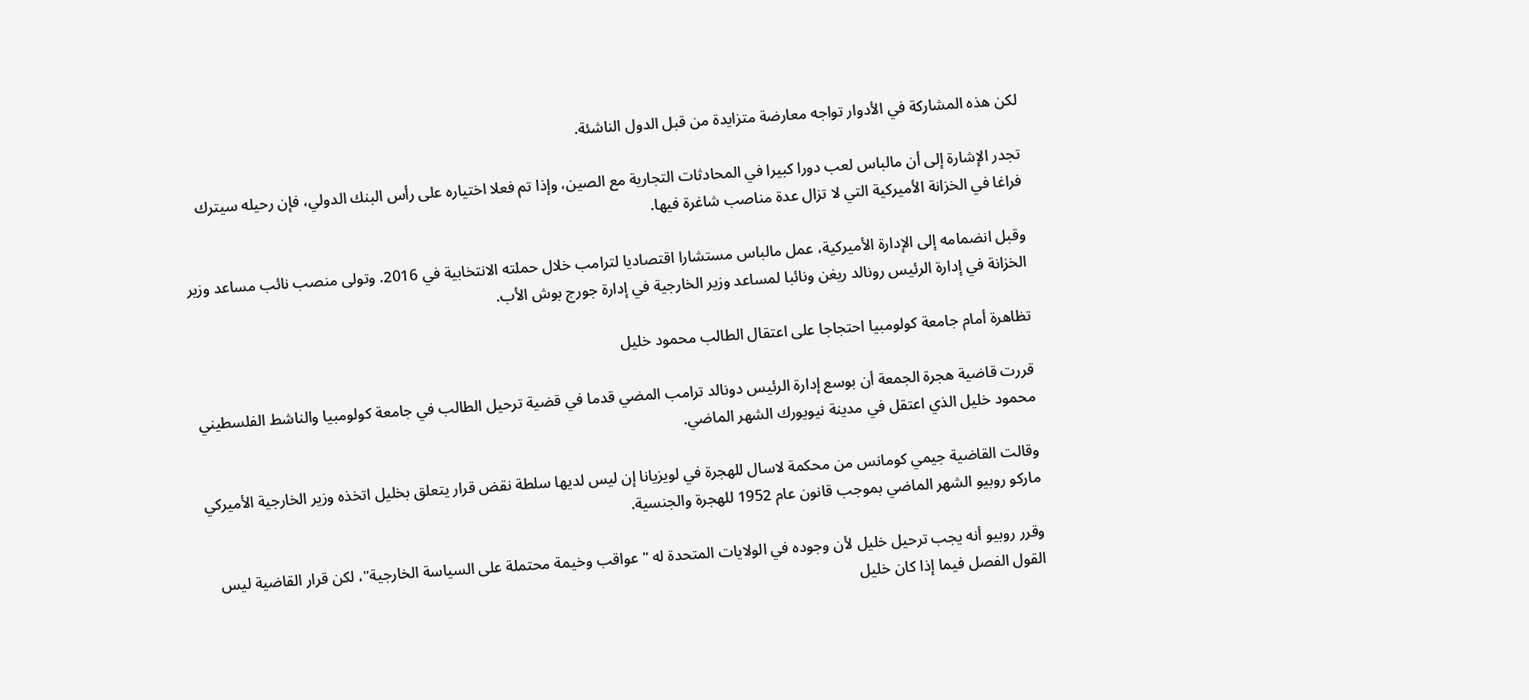لكن هذه المشاركة في الأدوار تواجه معارضة متزايدة من قبل الدول الناشئة.

تجدر الإشارة إلى أن مالباس لعب دورا كبيرا في المحادثات التجارية مع الصين، وإذا تم فعلا اختياره على رأس البنك الدولي، فإن رحيله سيترك فراغا في الخزانة الأميركية التي لا تزال عدة مناصب شاغرة فيها.

وقبل انضمامه إلى الإدارة الأميركية، عمل مالباس مستشارا اقتصاديا لترامب خلال حملته الانتخابية في 2016. وتولى منصب نائب مساعد وزير الخزانة في إدارة الرئيس رونالد ريغن ونائبا لمساعد وزير الخارجية في إدارة جورج بوش الأب.

تظاهرة أمام جامعة كولومبيا احتجاجا على اعتقال الطالب محمود خليل

قررت قاضية هجرة الجمعة أن بوسع إدارة الرئيس دونالد ترامب المضي قدما في قضية ترحيل الطالب في جامعة كولومبيا والناشط الفلسطيني محمود خليل الذي اعتقل في مدينة نيويورك الشهر الماضي.

وقالت القاضية جيمي كومانس من محكمة لاسال للهجرة في لويزيانا إن ليس لديها سلطة نقض قرار يتعلق بخليل اتخذه وزير الخارجية الأميركي ماركو روبيو الشهر الماضي بموجب قانون عام 1952 للهجرة والجنسية.

وقرر روبيو أنه يجب ترحيل خليل لأن وجوده في الولايات المتحدة له "عواقب وخيمة محتملة على السياسة الخارجية"، لكن قرار القاضية ليس القول الفصل فيما إذا كان خليل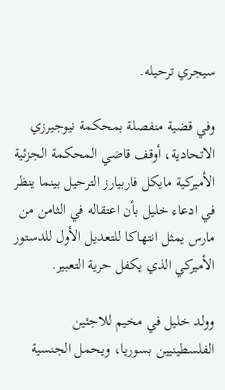سيجري ترحيله.

وفي قضية منفصلة بمحكمة نيوجيرزي الاتحادية، أوقف قاضي المحكمة الجزئية الأميركية مايكل فاربيارز الترحيل بينما ينظر في ادعاء خليل بأن اعتقاله في الثامن من مارس يمثل انتهاكا للتعديل الأول للدستور الأميركي الذي يكفل حرية التعبير.

وولد خليل في مخيم للاجئين الفلسطينيين بسوريا، ويحمل الجنسية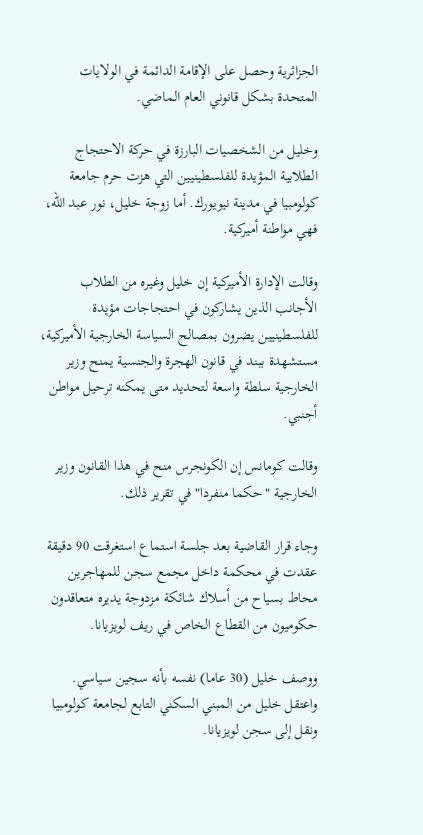الجزائرية وحصل على الإقامة الدائمة في الولايات المتحدة بشكل قانوني العام الماضي.

وخليل من الشخصيات البارزة في حركة الاحتجاج الطلابية المؤيدة للفلسطينيين التي هزت حرم جامعة كولومبيا في مدينة نيويورك. أما زوجة خليل، نور عبد الله، فهي مواطنة أميركية.

وقالت الإدارة الأميركية إن خليل وغيره من الطلاب الأجانب الذين يشاركون في احتجاجات مؤيدة للفلسطينيين يضرون بمصالح السياسة الخارجية الأميركية، مستشهدة ببند في قانون الهجرة والجنسية يمنح وزير الخارجية سلطة واسعة لتحديد متى يمكنه ترحيل مواطن أجنبي.

وقالت كومانس إن الكونجرس منح في هذا القانون وزير الخارجية "حكما منفردا" في تقرير ذلك.

وجاء قرار القاضية بعد جلسة استماع استغرقت 90 دقيقة عقدت في محكمة داخل مجمع سجن للمهاجرين محاط بسياح من أسلاك شائكة مزدوجة يديره متعاقدون حكوميون من القطاع الخاص في ريف لويزيانا.

ووصف خليل (30 عاما) نفسه بأنه سجين سياسي. واعتقل خليل من المبني السكني التابع لجامعة كولومبيا ونقل إلى سجن لويزيانا.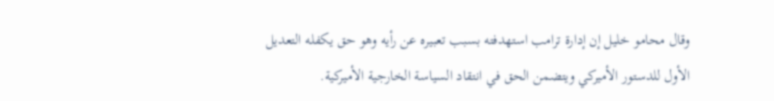وقال محامو خليل إن إدارة ترامب استهدفته بسبب تعبيره عن رأيه وهو حق يكفله التعديل الأول للدستور الأميركي ويتضمن الحق في انتقاد السياسة الخارجية الأميركية.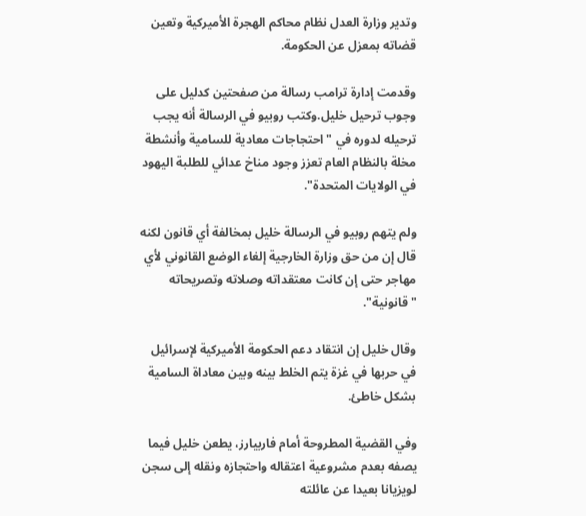وتدير وزارة العدل نظام محاكم الهجرة الأميركية وتعين قضاته بمعزل عن الحكومة.

وقدمت إدارة ترامب رسالة من صفحتين كدليل على وجوب ترحيل خليل.وكتب روبيو في الرسالة أنه يجب ترحيله لدوره في "احتجاجات معادية للسامية وأنشطة مخلة بالنظام العام تعزز وجود مناخ عدائي للطلبة اليهود في الولايات المتحدة".

ولم يتهم روبيو في الرسالة خليل بمخالفة أي قانون لكنه قال إن من حق وزارة الخارجية إلغاء الوضع القانوني لأي مهاجر حتى إن كانت معتقداته وصلاته وتصريحاته "قانونية".

وقال خليل إن انتقاد دعم الحكومة الأميركية لإسرائيل في حربها في غزة يتم الخلط بينه وبين معاداة السامية بشكل خاطئ.

وفي القضية المطروحة أمام فاربيارز، يطعن خليل فيما يصفه بعدم مشروعية اعتقاله واحتجازه ونقله إلى سجن لويزيانا بعيدا عن عائلته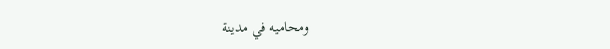ومحاميه في مدينة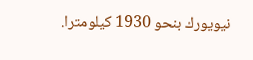نيويورك بنحو 1930 كيلومترا.